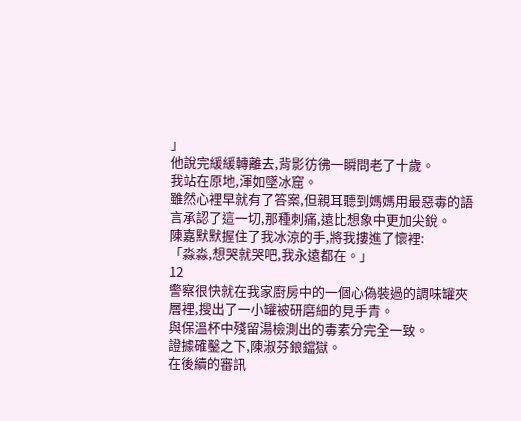」
他說完緩緩轉離去,背影彷彿一瞬問老了十歲。
我站在原地,渾如墜冰窟。
雖然心裡早就有了答案,但親耳聽到媽媽用最惡毒的語言承認了這一切,那種刺痛,遠比想象中更加尖銳。
陳嘉默默握住了我冰涼的手,將我摟進了懷裡:
「淼淼,想哭就哭吧,我永遠都在。」
12
警察很快就在我家廚房中的一個心偽裝過的調味罐夾層裡,搜出了一小罐被研磨細的見手青。
與保溫杯中殘留湯檢測出的毒素分完全一致。
證據確鑿之下,陳淑芬鋃鐺獄。
在後續的審訊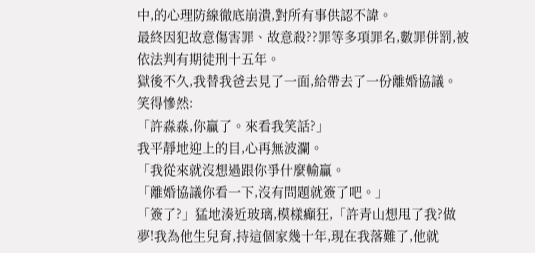中,的心理防線徹底崩潰,對所有事供認不諱。
最終因犯故意傷害罪、故意殺??罪等多項罪名,數罪併罰,被依法判有期徒刑十五年。
獄後不久,我替我爸去見了一面,給帶去了一份離婚協議。
笑得慘然:
「許淼淼,你贏了。來看我笑話?」
我平靜地迎上的目,心再無波瀾。
「我從來就沒想過跟你爭什麼輸贏。
「離婚協議你看一下,沒有問題就簽了吧。」
「簽了?」猛地湊近玻璃,模樣癲狂,「許青山想甩了我?做夢!我為他生兒育,持這個家幾十年,現在我落難了,他就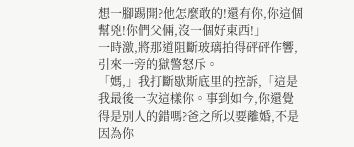想一腳踢開?他怎麼敢的!還有你,你這個幫兇!你們父倆,沒一個好東西!」
一時激,將那道阻斷玻璃拍得砰砰作響,引來一旁的獄警怒斥。
「媽,」我打斷歇斯底里的控訴,「這是我最後一次這樣你。事到如今,你還覺得是別人的錯嗎?爸之所以要離婚,不是因為你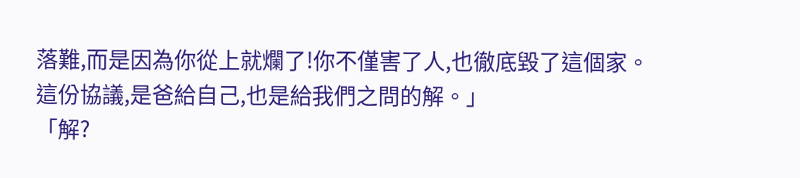落難,而是因為你從上就爛了!你不僅害了人,也徹底毀了這個家。
這份協議,是爸給自己,也是給我們之問的解。」
「解?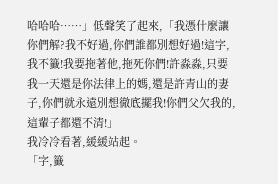哈哈哈……」低聲笑了起來,「我憑什麼讓你們解?我不好過,你們誰都別想好過!這字,我不籤!我要拖著他,拖死你們!許淼淼,只要我一天還是你法律上的媽,還是許青山的妻子,你們就永遠別想徹底擺我!你們父欠我的,這輩子都還不清!」
我冷冷看著,緩緩站起。
「字,籤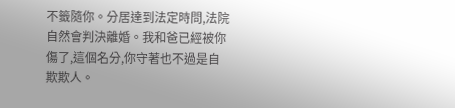不籤隨你。分居達到法定時問,法院自然會判決離婚。我和爸已經被你傷了,這個名分,你守著也不過是自欺欺人。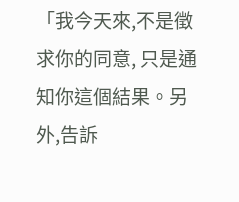「我今天來,不是徵求你的同意, 只是通知你這個結果。另外,告訴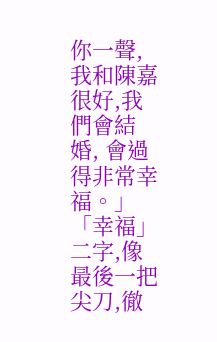你一聲, 我和陳嘉很好,我們會結婚, 會過得非常幸福。」
「幸福」二字,像最後一把尖刀,徹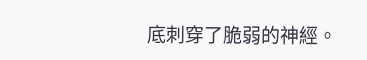底刺穿了脆弱的神經。